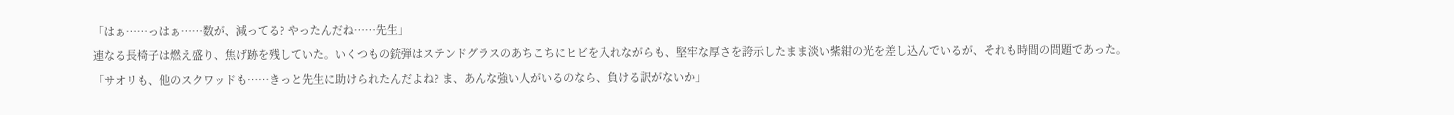「はぁ……っはぁ……数が、減ってる? やったんだね……先生」
連なる長椅子は燃え盛り、焦げ跡を残していた。いくつもの銃弾はステンドグラスのあちこちにヒビを入れながらも、堅牢な厚さを誇示したまま淡い紫紺の光を差し込んでいるが、それも時間の問題であった。
「サオリも、他のスクワッドも……きっと先生に助けられたんだよね? ま、あんな強い人がいるのなら、負ける訳がないか」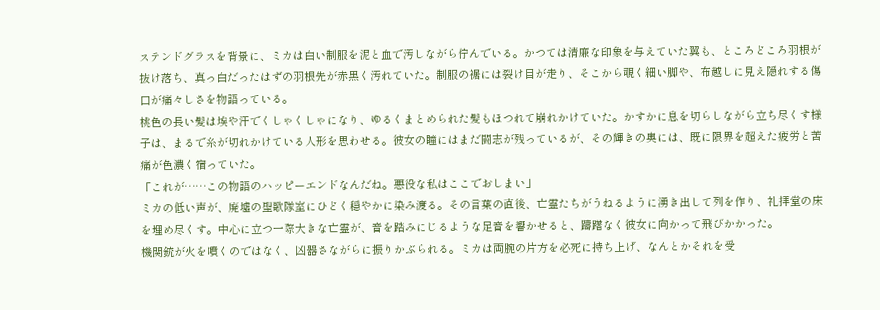ステンドグラスを背景に、ミカは白い制服を泥と血で汚しながら佇んでいる。かつては清廉な印象を与えていた翼も、ところどころ羽根が抜け落ち、真っ白だったはずの羽根先が赤黒く汚れていた。制服の裾には裂け目が走り、そこから覗く細い脚や、布越しに見え隠れする傷口が痛々しさを物語っている。
桃色の長い髪は埃や汗でくしゃくしゃになり、ゆるくまとめられた髪もほつれて崩れかけていた。かすかに息を切らしながら立ち尽くす様子は、まるで糸が切れかけている人形を思わせる。彼女の瞳にはまだ闘志が残っているが、その輝きの奥には、既に限界を超えた疲労と苦痛が色濃く宿っていた。
「これが……この物語のハッピーエンドなんだね。悪役な私はここでおしまい」
ミカの低い声が、廃墟の聖歌隊室にひどく穏やかに染み渡る。その言葉の直後、亡霊たちがうねるように湧き出して列を作り、礼拝堂の床を埋め尽くす。中心に立つ一際大きな亡霊が、音を踏みにじるような足音を響かせると、躊躇なく彼女に向かって飛びかかった。
機関銃が火を噴くのではなく、凶器さながらに振りかぶられる。ミカは両腕の片方を必死に持ち上げ、なんとかそれを受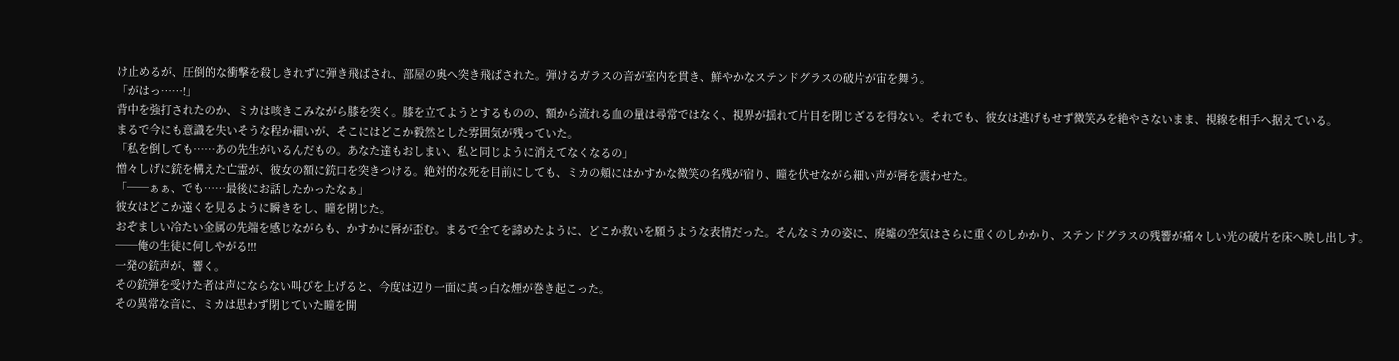け止めるが、圧倒的な衝撃を殺しきれずに弾き飛ばされ、部屋の奥へ突き飛ばされた。弾けるガラスの音が室内を貫き、鮮やかなステンドグラスの破片が宙を舞う。
「がはっ……!」
背中を強打されたのか、ミカは咳きこみながら膝を突く。膝を立てようとするものの、額から流れる血の量は尋常ではなく、視界が揺れて片目を閉じざるを得ない。それでも、彼女は逃げもせず微笑みを絶やさないまま、視線を相手へ据えている。
まるで今にも意識を失いそうな程か細いが、そこにはどこか毅然とした雰囲気が残っていた。
「私を倒しても……あの先生がいるんだもの。あなた達もおしまい、私と同じように消えてなくなるの」
憎々しげに銃を構えた亡霊が、彼女の額に銃口を突きつける。絶対的な死を目前にしても、ミカの頬にはかすかな微笑の名残が宿り、瞳を伏せながら細い声が唇を震わせた。
「──ぁぁ、でも……最後にお話したかったなぁ」
彼女はどこか遠くを見るように瞬きをし、瞳を閉じた。
おぞましい冷たい金属の先端を感じながらも、かすかに唇が歪む。まるで全てを諦めたように、どこか救いを願うような表情だった。そんなミカの姿に、廃墟の空気はさらに重くのしかかり、ステンドグラスの残響が痛々しい光の破片を床へ映し出しす。
──俺の生徒に何しやがる!!!
一発の銃声が、響く。
その銃弾を受けた者は声にならない叫びを上げると、今度は辺り一面に真っ白な煙が巻き起こった。
その異常な音に、ミカは思わず閉じていた瞳を開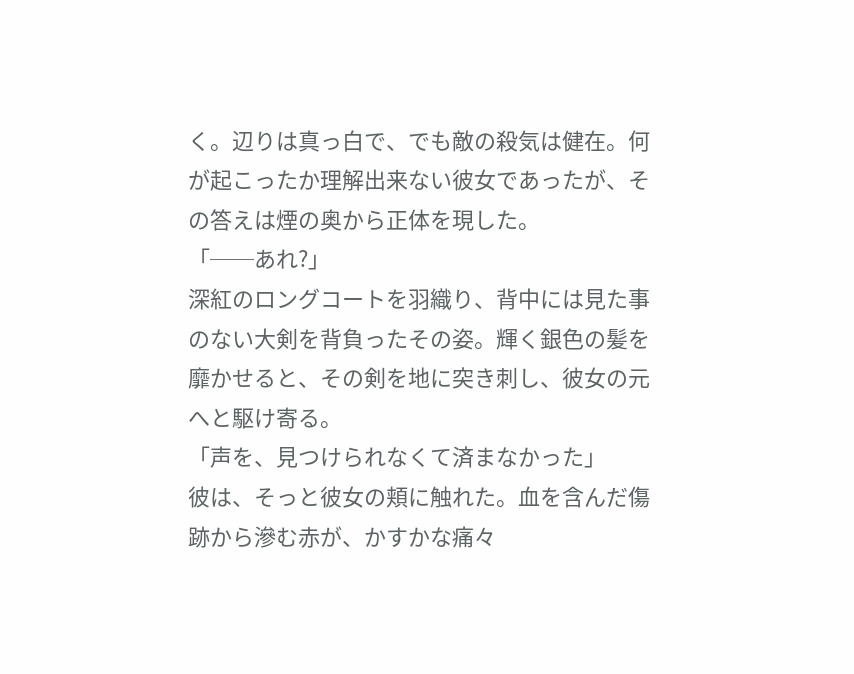く。辺りは真っ白で、でも敵の殺気は健在。何が起こったか理解出来ない彼女であったが、その答えは煙の奥から正体を現した。
「──あれ?」
深紅のロングコートを羽織り、背中には見た事のない大剣を背負ったその姿。輝く銀色の髪を靡かせると、その剣を地に突き刺し、彼女の元へと駆け寄る。
「声を、見つけられなくて済まなかった」
彼は、そっと彼女の頬に触れた。血を含んだ傷跡から滲む赤が、かすかな痛々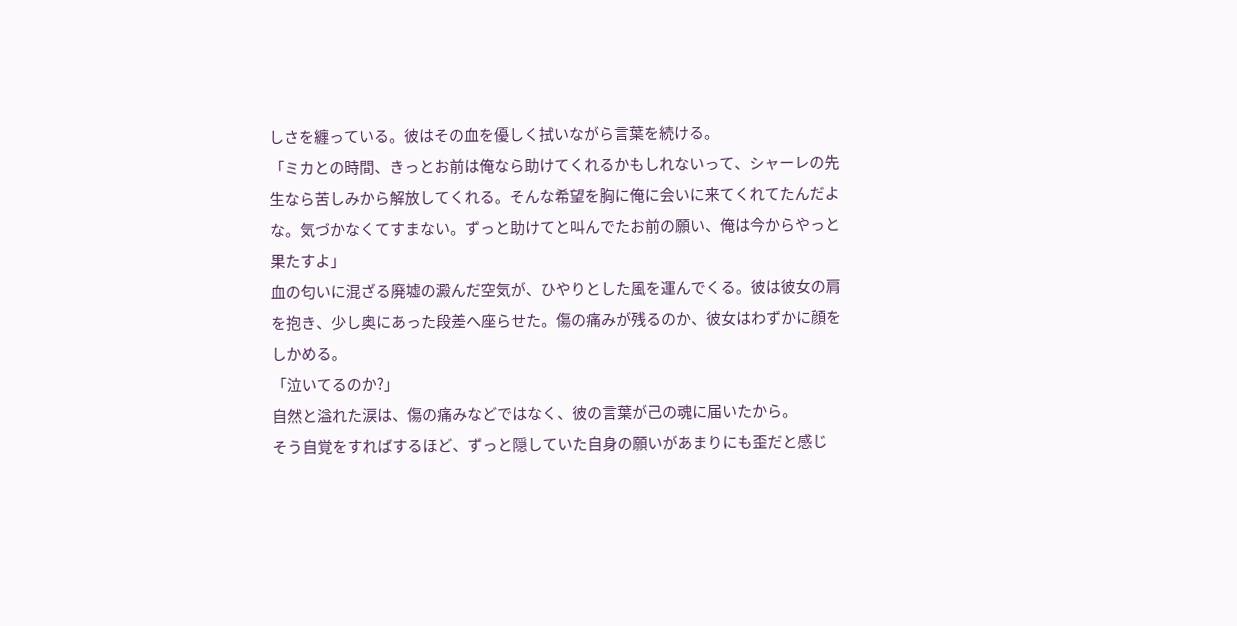しさを纏っている。彼はその血を優しく拭いながら言葉を続ける。
「ミカとの時間、きっとお前は俺なら助けてくれるかもしれないって、シャーレの先生なら苦しみから解放してくれる。そんな希望を胸に俺に会いに来てくれてたんだよな。気づかなくてすまない。ずっと助けてと叫んでたお前の願い、俺は今からやっと果たすよ」
血の匂いに混ざる廃墟の澱んだ空気が、ひやりとした風を運んでくる。彼は彼女の肩を抱き、少し奥にあった段差へ座らせた。傷の痛みが残るのか、彼女はわずかに顔をしかめる。
「泣いてるのか?」
自然と溢れた涙は、傷の痛みなどではなく、彼の言葉が己の魂に届いたから。
そう自覚をすればするほど、ずっと隠していた自身の願いがあまりにも歪だと感じ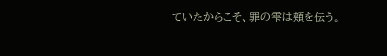ていたからこそ、罪の雫は頬を伝う。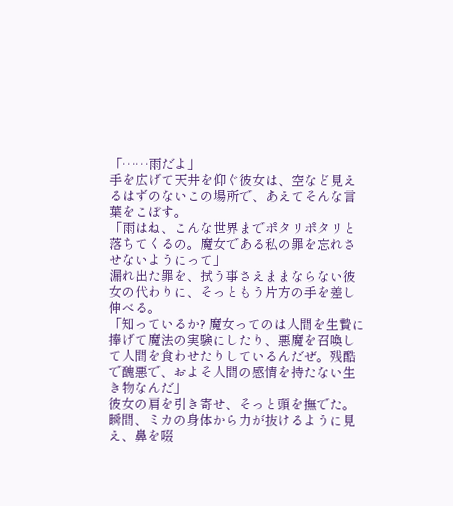「……雨だよ」
手を広げて天井を仰ぐ彼女は、空など見えるはずのないこの場所で、あえてそんな言葉をこぼす。
「雨はね、こんな世界までポタリポタリと落ちてくるの。魔女である私の罪を忘れさせないようにって」
漏れ出た罪を、拭う事さえままならない彼女の代わりに、そっともう片方の手を差し伸べる。
「知っているか? 魔女ってのは人間を生贄に捧げて魔法の実験にしたり、悪魔を召喚して人間を食わせたりしているんだぜ。残酷で醜悪で、およそ人間の感情を持たない生き物なんだ」
彼女の肩を引き寄せ、そっと頭を撫でた。瞬間、ミカの身体から力が抜けるように見え、鼻を啜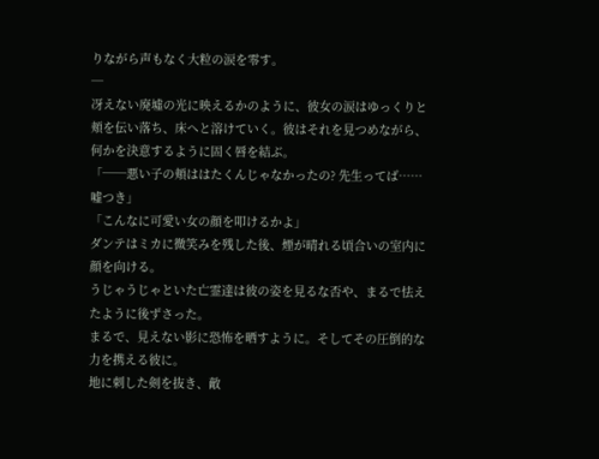りながら声もなく大粒の涙を零す。
─
冴えない廃墟の光に映えるかのように、彼女の涙はゆっくりと頬を伝い落ち、床へと溶けていく。彼はそれを見つめながら、何かを決意するように固く唇を結ぶ。
「──悪い子の頬ははたくんじゃなかったの? 先生ってば……嘘つき」
「こんなに可愛い女の顔を叩けるかよ」
ダンテはミカに微笑みを残した後、煙が晴れる頃合いの室内に顔を向ける。
うじゃうじゃといた亡霊達は彼の姿を見るな否や、まるで怯えたように後ずさった。
まるで、見えない影に恐怖を晒すように。そしてその圧倒的な力を携える彼に。
地に刺した剣を抜き、敵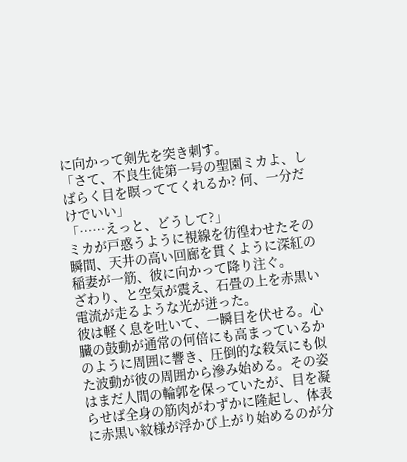に向かって剣先を突き刺す。
「さて、不良生徒第一号の聖園ミカよ、しばらく目を瞑っててくれるか? 何、一分だけでいい」
「……えっと、どうして?」
ミカが戸惑うように視線を彷徨わせたその瞬間、天井の高い回廊を貫くように深紅の稲妻が一筋、彼に向かって降り注ぐ。
ざわり、と空気が震え、石畳の上を赤黒い電流が走るような光が迸った。
彼は軽く息を吐いて、一瞬目を伏せる。心臓の鼓動が通常の何倍にも高まっているかのように周囲に響き、圧倒的な殺気にも似た波動が彼の周囲から滲み始める。その姿はまだ人間の輪郭を保っていたが、目を凝らせば全身の筋肉がわずかに隆起し、体表に赤黒い紋様が浮かび上がり始めるのが分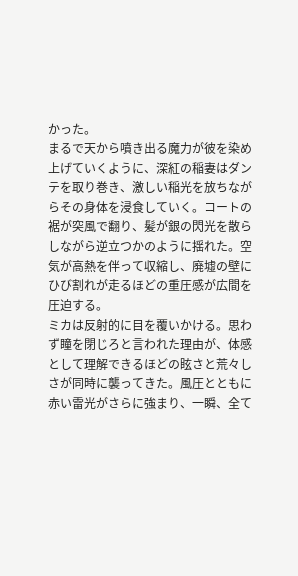かった。
まるで天から噴き出る魔力が彼を染め上げていくように、深紅の稲妻はダンテを取り巻き、激しい稲光を放ちながらその身体を浸食していく。コートの裾が突風で翻り、髪が銀の閃光を散らしながら逆立つかのように揺れた。空気が高熱を伴って収縮し、廃墟の壁にひび割れが走るほどの重圧感が広間を圧迫する。
ミカは反射的に目を覆いかける。思わず瞳を閉じろと言われた理由が、体感として理解できるほどの眩さと荒々しさが同時に襲ってきた。風圧とともに赤い雷光がさらに強まり、一瞬、全て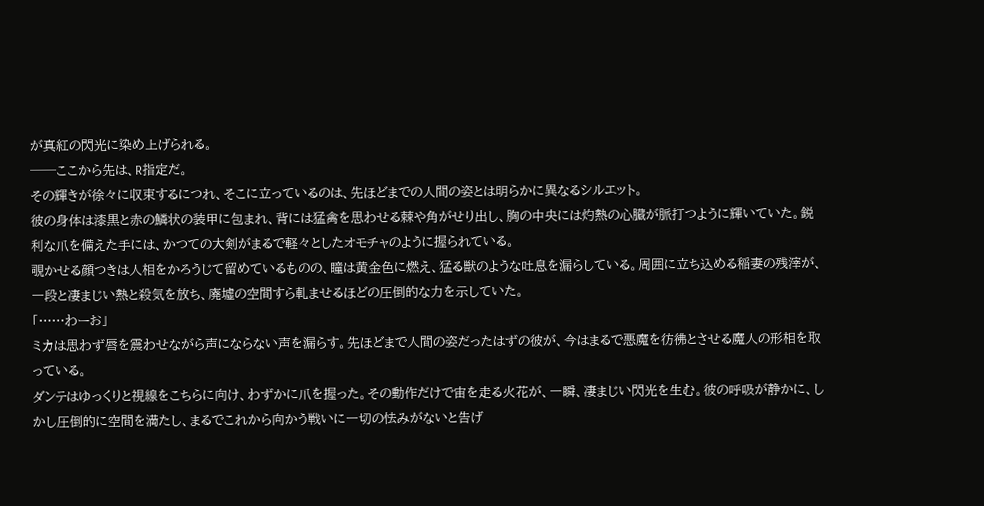が真紅の閃光に染め上げられる。
──ここから先は、R指定だ。
その輝きが徐々に収束するにつれ、そこに立っているのは、先ほどまでの人間の姿とは明らかに異なるシルエット。
彼の身体は漆黒と赤の鱗状の装甲に包まれ、背には猛禽を思わせる棘や角がせり出し、胸の中央には灼熱の心臓が脈打つように輝いていた。鋭利な爪を備えた手には、かつての大剣がまるで軽々としたオモチャのように握られている。
覗かせる顔つきは人相をかろうじて留めているものの、瞳は黄金色に燃え、猛る獣のような吐息を漏らしている。周囲に立ち込める稲妻の残滓が、一段と凄まじい熱と殺気を放ち、廃墟の空間すら軋ませるほどの圧倒的な力を示していた。
「……わーお」
ミカは思わず唇を震わせながら声にならない声を漏らす。先ほどまで人間の姿だったはずの彼が、今はまるで悪魔を彷彿とさせる魔人の形相を取っている。
ダンテはゆっくりと視線をこちらに向け、わずかに爪を握った。その動作だけで宙を走る火花が、一瞬、凄まじい閃光を生む。彼の呼吸が静かに、しかし圧倒的に空間を満たし、まるでこれから向かう戦いに一切の怯みがないと告げ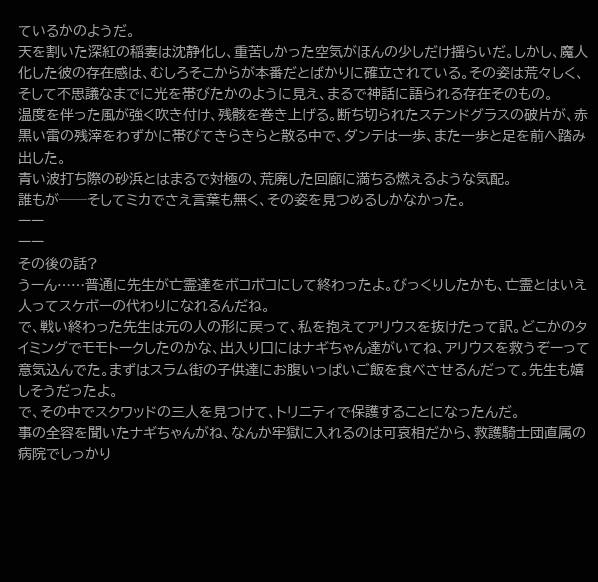ているかのようだ。
天を割いた深紅の稲妻は沈静化し、重苦しかった空気がほんの少しだけ揺らいだ。しかし、魔人化した彼の存在感は、むしろそこからが本番だとばかりに確立されている。その姿は荒々しく、そして不思議なまでに光を帯びたかのように見え、まるで神話に語られる存在そのもの。
温度を伴った風が強く吹き付け、残骸を巻き上げる。断ち切られたステンドグラスの破片が、赤黒い雷の残滓をわずかに帯びてきらきらと散る中で、ダンテは一歩、また一歩と足を前へ踏み出した。
青い波打ち際の砂浜とはまるで対極の、荒廃した回廊に満ちる燃えるような気配。
誰もが──そしてミカでさえ言葉も無く、その姿を見つめるしかなかった。
ーー
ーー
その後の話?
うーん……普通に先生が亡霊達をボコボコにして終わったよ。びっくりしたかも、亡霊とはいえ人ってスケボーの代わりになれるんだね。
で、戦い終わった先生は元の人の形に戻って、私を抱えてアリウスを抜けたって訳。どこかのタイミングでモモトークしたのかな、出入り口にはナギちゃん達がいてね、アリウスを救うぞーって意気込んでた。まずはスラム街の子供達にお腹いっぱいご飯を食べさせるんだって。先生も嬉しそうだったよ。
で、その中でスクワッドの三人を見つけて、トリニティで保護することになったんだ。
事の全容を聞いたナギちゃんがね、なんか牢獄に入れるのは可哀相だから、救護騎士団直属の病院でしっかり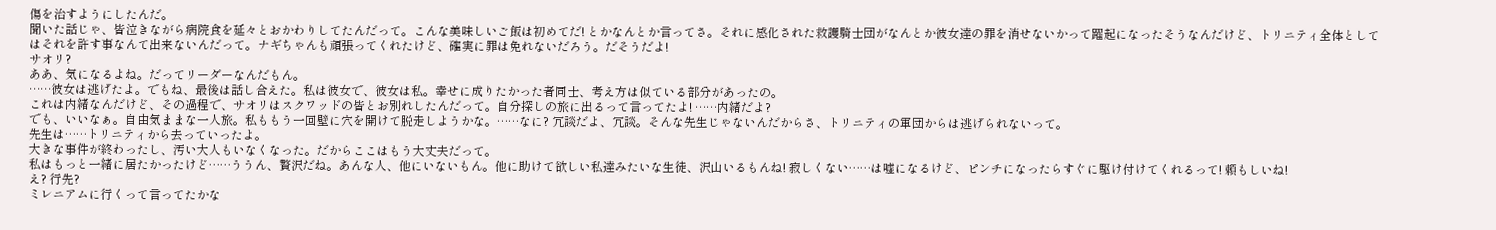傷を治すようにしたんだ。
聞いた話じゃ、皆泣きながら病院食を延々とおかわりしてたんだって。こんな美味しいご飯は初めてだ! とかなんとか言ってさ。それに感化された救護騎士団がなんとか彼女達の罪を消せないかって躍起になったそうなんだけど、トリニティ全体としてはそれを許す事なんて出来ないんだって。ナギちゃんも頑張ってくれたけど、確実に罪は免れないだろう。だそうだよ!
サオリ?
ああ、気になるよね。だってリーダーなんだもん。
……彼女は逃げたよ。でもね、最後は話し合えた。私は彼女で、彼女は私。幸せに成りたかった者同士、考え方は似ている部分があったの。
これは内緒なんだけど、その過程で、サオリはスクワッドの皆とお別れしたんだって。自分探しの旅に出るって言ってたよ! ……内緒だよ?
でも、いいなぁ。自由気ままな一人旅。私ももう一回壁に穴を開けて脱走しようかな。……なに? 冗談だよ、冗談。そんな先生じゃないんだからさ、トリニティの軍団からは逃げられないって。
先生は……トリニティから去っていったよ。
大きな事件が終わったし、汚い大人もいなくなった。だからここはもう大丈夫だって。
私はもっと一緒に居たかったけど……ううん、贅沢だね。あんな人、他にいないもん。他に助けて欲しい私達みたいな生徒、沢山いるもんね! 寂しくない……は嘘になるけど、ピンチになったらすぐに駆け付けてくれるって! 頼もしいね!
え? 行先?
ミレニアムに行くって言ってたかな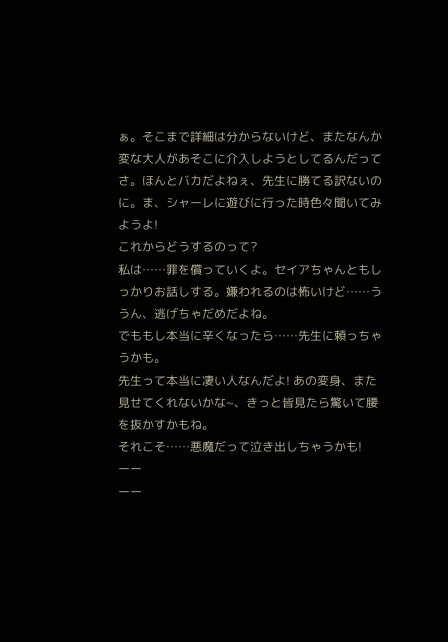ぁ。そこまで詳細は分からないけど、またなんか変な大人があそこに介入しようとしてるんだってさ。ほんとバカだよねぇ、先生に勝てる訳ないのに。ま、シャーレに遊びに行った時色々聞いてみようよ!
これからどうするのって?
私は……罪を償っていくよ。セイアちゃんともしっかりお話しする。嫌われるのは怖いけど……ううん、逃げちゃだめだよね。
でももし本当に辛くなったら……先生に頼っちゃうかも。
先生って本当に凄い人なんだよ! あの変身、また見せてくれないかな~、きっと皆見たら驚いて腰を抜かすかもね。
それこそ……悪魔だって泣き出しちゃうかも!
ーー
ーー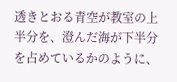透きとおる青空が教室の上半分を、澄んだ海が下半分を占めているかのように、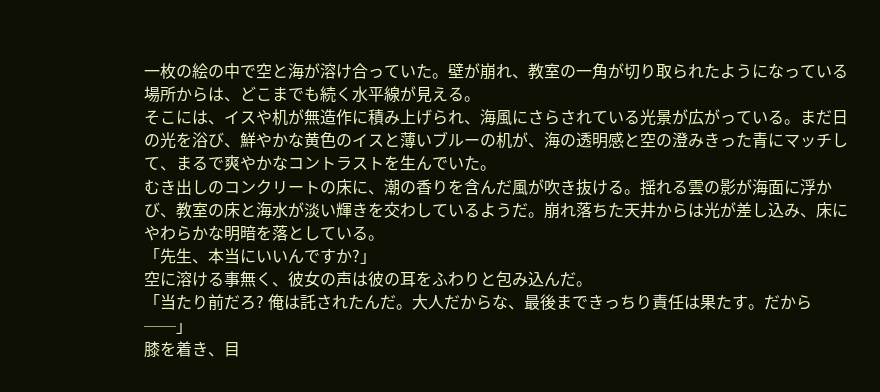一枚の絵の中で空と海が溶け合っていた。壁が崩れ、教室の一角が切り取られたようになっている場所からは、どこまでも続く水平線が見える。
そこには、イスや机が無造作に積み上げられ、海風にさらされている光景が広がっている。まだ日の光を浴び、鮮やかな黄色のイスと薄いブルーの机が、海の透明感と空の澄みきった青にマッチして、まるで爽やかなコントラストを生んでいた。
むき出しのコンクリートの床に、潮の香りを含んだ風が吹き抜ける。揺れる雲の影が海面に浮かび、教室の床と海水が淡い輝きを交わしているようだ。崩れ落ちた天井からは光が差し込み、床にやわらかな明暗を落としている。
「先生、本当にいいんですか?」
空に溶ける事無く、彼女の声は彼の耳をふわりと包み込んだ。
「当たり前だろ? 俺は託されたんだ。大人だからな、最後まできっちり責任は果たす。だから──」
膝を着き、目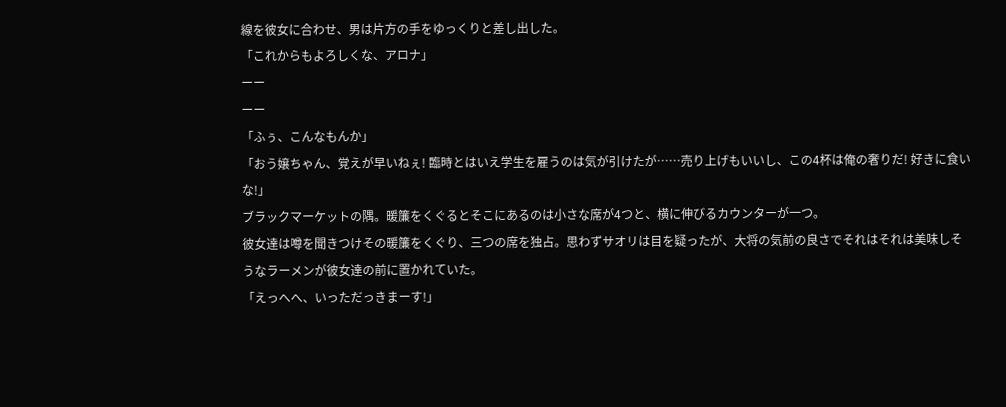線を彼女に合わせ、男は片方の手をゆっくりと差し出した。
「これからもよろしくな、アロナ」
ーー
ーー
「ふぅ、こんなもんか」
「おう嬢ちゃん、覚えが早いねぇ! 臨時とはいえ学生を雇うのは気が引けたが……売り上げもいいし、この4杯は俺の奢りだ! 好きに食いな!」
ブラックマーケットの隅。暖簾をくぐるとそこにあるのは小さな席が4つと、横に伸びるカウンターが一つ。
彼女達は噂を聞きつけその暖簾をくぐり、三つの席を独占。思わずサオリは目を疑ったが、大将の気前の良さでそれはそれは美味しそうなラーメンが彼女達の前に置かれていた。
「えっへへ、いっただっきまーす!」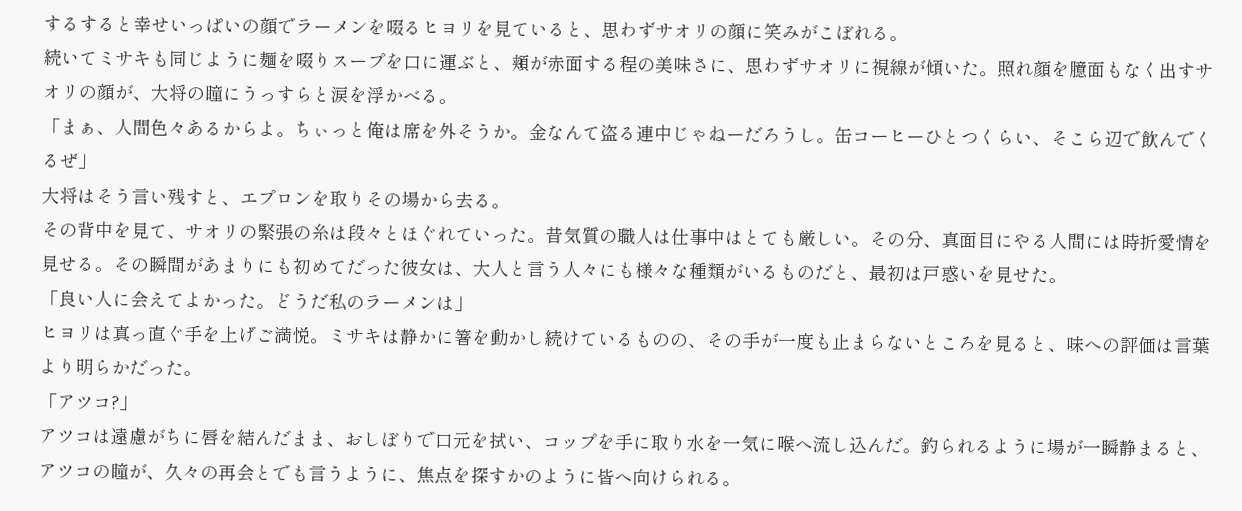するすると幸せいっぱいの顔でラーメンを啜るヒヨリを見ていると、思わずサオリの顔に笑みがこぼれる。
続いてミサキも同じように麺を啜りスープを口に運ぶと、頬が赤面する程の美味さに、思わずサオリに視線が傾いた。照れ顔を臆面もなく出すサオリの顔が、大将の瞳にうっすらと涙を浮かべる。
「まぁ、人間色々あるからよ。ちぃっと俺は席を外そうか。金なんて盗る連中じゃねーだろうし。缶コーヒーひとつくらい、そこら辺で飲んでくるぜ」
大将はそう言い残すと、エプロンを取りその場から去る。
その背中を見て、サオリの緊張の糸は段々とほぐれていった。昔気質の職人は仕事中はとても厳しい。その分、真面目にやる人間には時折愛情を見せる。その瞬間があまりにも初めてだった彼女は、大人と言う人々にも様々な種類がいるものだと、最初は戸惑いを見せた。
「良い人に会えてよかった。どうだ私のラーメンは」
ヒヨリは真っ直ぐ手を上げご満悦。ミサキは静かに箸を動かし続けているものの、その手が一度も止まらないところを見ると、味への評価は言葉より明らかだった。
「アツコ?」
アツコは遠慮がちに唇を結んだまま、おしぼりで口元を拭い、コップを手に取り水を一気に喉へ流し込んだ。釣られるように場が一瞬静まると、アツコの瞳が、久々の再会とでも言うように、焦点を探すかのように皆へ向けられる。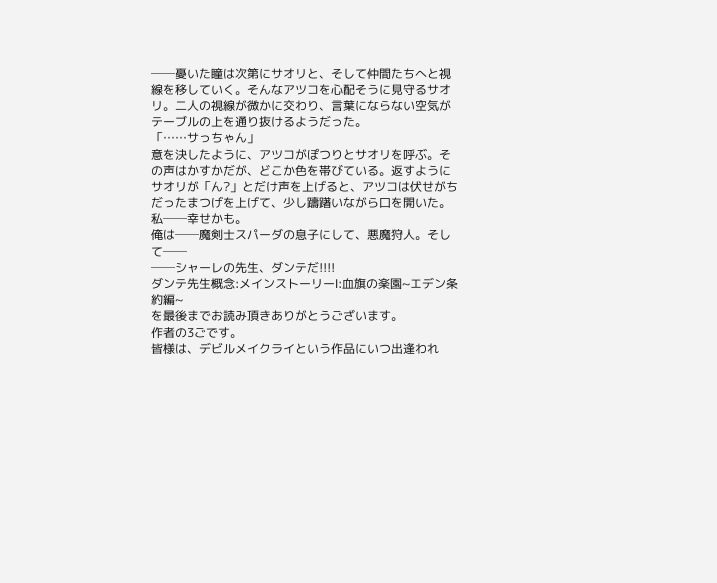──憂いた瞳は次第にサオリと、そして仲間たちへと視線を移していく。そんなアツコを心配そうに見守るサオリ。二人の視線が微かに交わり、言葉にならない空気がテーブルの上を通り抜けるようだった。
「……サっちゃん」
意を決したように、アツコがぽつりとサオリを呼ぶ。その声はかすかだが、どこか色を帯びている。返すようにサオリが「ん?」とだけ声を上げると、アツコは伏せがちだったまつげを上げて、少し躊躇いながら口を開いた。
私──幸せかも。
俺は──魔剣士スパーダの息子にして、悪魔狩人。そして──
──シャーレの先生、ダンテだ!!!!
ダンテ先生概念:メインストーリーⅠ:血旗の楽園~エデン条約編~
を最後までお読み頂きありがとうございます。
作者の3ごです。
皆様は、デビルメイクライという作品にいつ出逢われ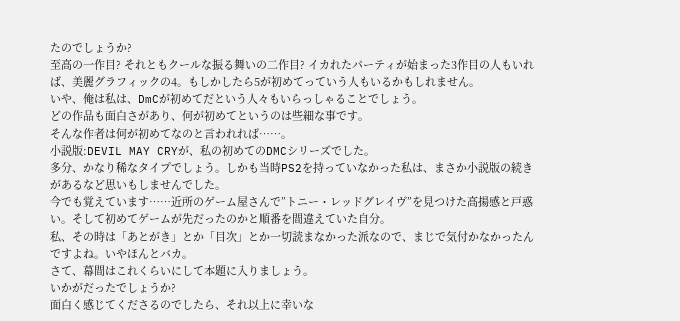たのでしょうか?
至高の一作目? それともクールな振る舞いの二作目? イカれたパーティが始まった3作目の人もいれば、美麗グラフィックの4。もしかしたら5が初めてっていう人もいるかもしれません。
いや、俺は私は、DmCが初めてだという人々もいらっしゃることでしょう。
どの作品も面白さがあり、何が初めてというのは些細な事です。
そんな作者は何が初めてなのと言われれば……。
小説版:DEVIL MAY CRYが、私の初めてのDMCシリーズでした。
多分、かなり稀なタイプでしょう。しかも当時PS2を持っていなかった私は、まさか小説版の続きがあるなど思いもしませんでした。
今でも覚えています……近所のゲーム屋さんで”トニー・レッドグレイヴ”を見つけた高揚感と戸惑い。そして初めてゲームが先だったのかと順番を間違えていた自分。
私、その時は「あとがき」とか「目次」とか一切読まなかった派なので、まじで気付かなかったんですよね。いやほんとバカ。
さて、幕間はこれくらいにして本題に入りましょう。
いかがだったでしょうか?
面白く感じてくださるのでしたら、それ以上に幸いな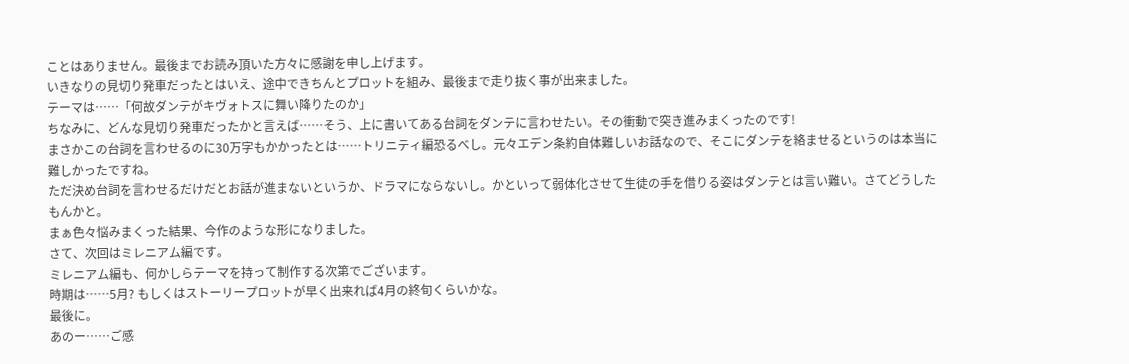ことはありません。最後までお読み頂いた方々に感謝を申し上げます。
いきなりの見切り発車だったとはいえ、途中できちんとプロットを組み、最後まで走り抜く事が出来ました。
テーマは……「何故ダンテがキヴォトスに舞い降りたのか」
ちなみに、どんな見切り発車だったかと言えば……そう、上に書いてある台詞をダンテに言わせたい。その衝動で突き進みまくったのです!
まさかこの台詞を言わせるのに30万字もかかったとは……トリニティ編恐るべし。元々エデン条約自体難しいお話なので、そこにダンテを絡ませるというのは本当に難しかったですね。
ただ決め台詞を言わせるだけだとお話が進まないというか、ドラマにならないし。かといって弱体化させて生徒の手を借りる姿はダンテとは言い難い。さてどうしたもんかと。
まぁ色々悩みまくった結果、今作のような形になりました。
さて、次回はミレニアム編です。
ミレニアム編も、何かしらテーマを持って制作する次第でございます。
時期は……5月? もしくはストーリープロットが早く出来れば4月の終旬くらいかな。
最後に。
あのー……ご感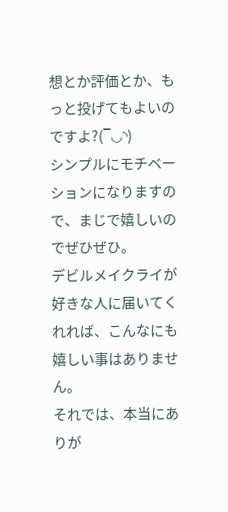想とか評価とか、もっと投げてもよいのですよ?(‾◡◝)
シンプルにモチベーションになりますので、まじで嬉しいのでぜひぜひ。
デビルメイクライが好きな人に届いてくれれば、こんなにも嬉しい事はありません。
それでは、本当にありが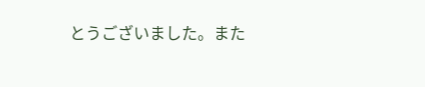とうございました。また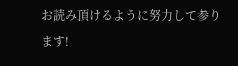お読み頂けるように努力して参ります!